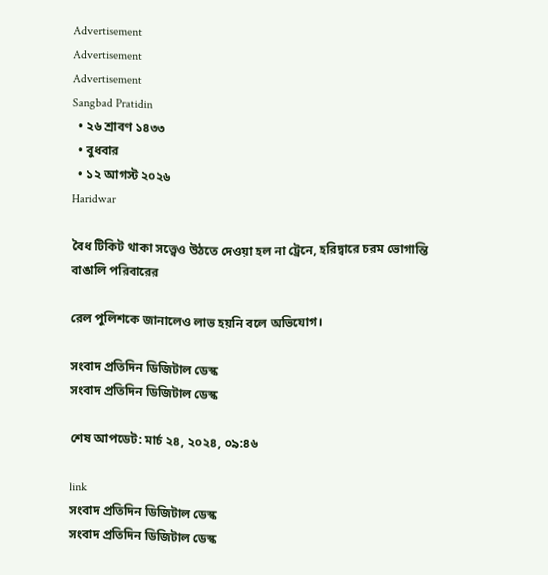Advertisement
Advertisement
Advertisement
Sangbad Pratidin
  • ২৬ শ্রাবণ ১৪৩৩
  • বুধবার
  • ১২ আগস্ট ২০২৬
Haridwar

বৈধ টিকিট থাকা সত্ত্বেও উঠতে দেওয়া হল না ট্রেনে, হরিদ্বারে চরম ভোগান্তি বাঙালি পরিবারের

রেল পুলিশকে জানালেও লাভ হয়নি বলে অভিযোগ।

সংবাদ প্রতিদিন ডিজিটাল ডেস্ক
সংবাদ প্রতিদিন ডিজিটাল ডেস্ক

শেষ আপডেট: মার্চ ২৪, ২০২৪, ০৯:৪৬

link
সংবাদ প্রতিদিন ডিজিটাল ডেস্ক
সংবাদ প্রতিদিন ডিজিটাল ডেস্ক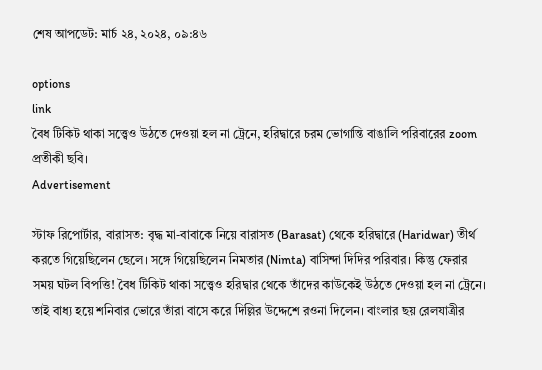শেষ আপডেট: মার্চ ২৪, ২০২৪, ০৯:৪৬

options
link
বৈধ টিকিট থাকা সত্ত্বেও উঠতে দেওয়া হল না ট্রেনে, হরিদ্বারে চরম ভোগান্তি বাঙালি পরিবারের zoom
প্রতীকী ছবি।
Advertisement

স্টাফ রিপোর্টার, বারাসত: বৃদ্ধ মা-বাবাকে নিয়ে বারাসত (Barasat) থেকে হরিদ্বারে (Haridwar) তীর্থ করতে গিয়েছিলেন ছেলে। সঙ্গে গিয়েছিলেন নিমতার (Nimta) বাসিন্দা দিদির পরিবার। কিন্তু ফেরার সময় ঘটল বিপত্তি! বৈধ টিকিট থাকা সত্ত্বেও হরিদ্বার থেকে তাঁদের কাউকেই উঠতে দেওয়া হল না ট্রেনে। তাই বাধ্য হয়ে শনিবার ভোরে তাঁরা বাসে করে দিল্লির উদ্দেশে রওনা দিলেন। বাংলার ছয় রেলযাত্রীর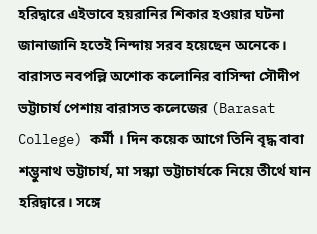হরিদ্বারে এইভাবে হয়রানির শিকার হওয়ার ঘটনা জানাজানি হতেই নিন্দায় সরব হয়েছেন অনেকে।
বারাসত নবপল্লি অশোক কলোনির বাসিন্দা সৌদীপ ভট্টাচার্য পেশায় বারাসত কলেজের (Barasat College) কর্মী । দিন কয়েক আগে তিনি বৃদ্ধ বাবা শম্ভুনাথ ভট্টাচার্য, মা সন্ধ্যা ভট্টাচার্যকে নিয়ে তীর্থে যান হরিদ্বারে। সঙ্গে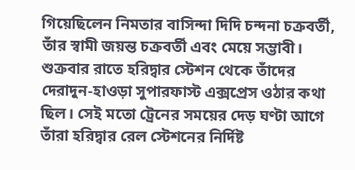গিয়েছিলেন নিমতার বাসিন্দা দিদি চন্দনা চক্রবর্তী, তাঁর স্বামী জয়ন্ত চক্রবর্তী এবং মেয়ে সম্ভাবী। শুক্রবার রাতে হরিদ্বার স্টেশন থেকে তাঁদের দেরাদুন-হাওড়া সুপারফাস্ট এক্সপ্রেস ওঠার কথা ছিল। সেই মতো ট্রেনের সময়ের দেড় ঘণ্টা আগে তাঁরা হরিদ্বার রেল স্টেশনের নির্দিষ্ট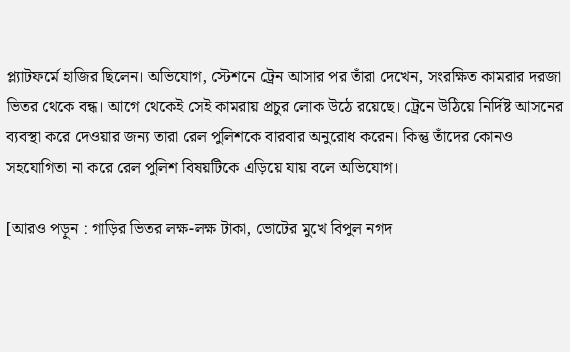প্ল‌্যাটফর্মে হাজির ছিলেন। অভিযোগ, স্টেশনে ট্রেন আসার পর তাঁরা দেখেন, সংরক্ষিত কামরার দরজা ভিতর থেকে বন্ধ। আগে থেকেই সেই কামরায় প্রচুর লোক উঠে রয়েছে। ট্রেনে উঠিয়ে নির্দিষ্ট আসনের ব্যবস্থা করে দেওয়ার জন্য তারা রেল পুলিশকে বারবার অনুরোধ করেন। কিন্তু তাঁদের কোনও সহযোগিতা না করে রেল পুলিশ বিষয়টিকে এড়িয়ে যায় বলে অভিযোগ।

[আরও পড়ুন : গাড়ির ভিতর লক্ষ-লক্ষ টাকা, ভোটের মুখে বিপুল নগদ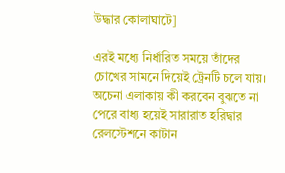উদ্ধার কোলাঘাটে]

এরই মধ্যে নির্ধারিত সময়ে তাঁদের চোখের সামনে দিয়েই ট্রেনটি চলে যায়। অচেনা এলাকায় কী করবেন বুঝতে না পেরে বাধ্য হয়েই সারারাত হরিদ্বার রেলস্টেশনে কাটান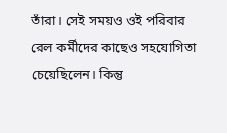তাঁরা। সেই সময়ও ওই পরিবার রেল কর্মীদের কাছেও সহযোগিতা চেয়েছিলেন। কিন্তু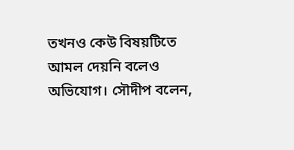তখনও কেউ বিষয়টিতে আমল দেয়নি বলেও অভিযোগ। সৌদীপ বলেন,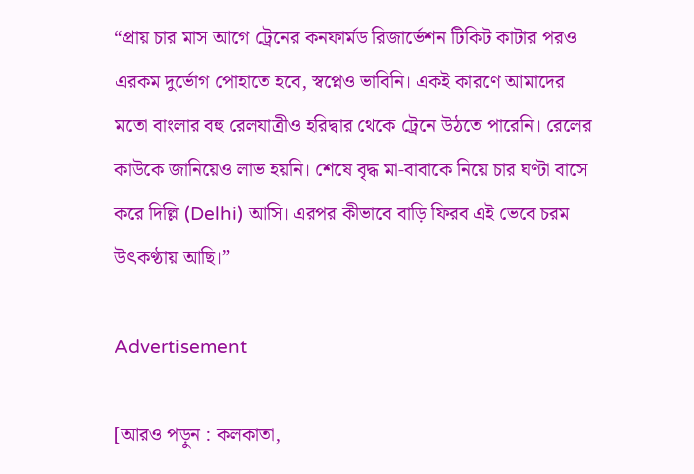“প্রায় চার মাস আগে ট্রেনের কনফার্মড রিজার্ভেশন টিকিট কাটার পরও এরকম দুর্ভোগ পোহাতে হবে, স্বপ্নেও ভাবিনি। একই কারণে আমাদের মতো বাংলার বহু রেলযাত্রীও হরিদ্বার থেকে ট্রেনে উঠতে পারেনি। রেলের কাউকে জানিয়েও লাভ হয়নি। শেষে বৃদ্ধ মা-বাবাকে নিয়ে চার ঘণ্টা বাসে করে দিল্লি (Delhi) আসি। এরপর কীভাবে বাড়ি ফিরব এই ভেবে চরম উৎকণ্ঠায় আছি।”

Advertisement

[আরও পড়ুন : কলকাতা,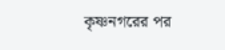কৃষ্ণনগরের পর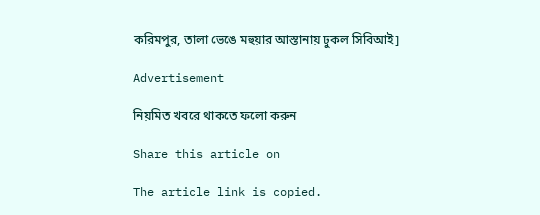করিমপুর, তালা ভেঙে মহুয়ার আস্তানায় ঢুকল সিবিআই]

Advertisement

নিয়মিত খবরে থাকতে ফলো করুন

Share this article on

The article link is copied.